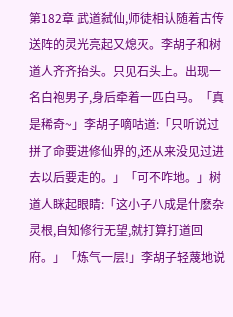第182章 武道弑仙,师徒相认随着古传送阵的灵光亮起又熄灭。李胡子和树道人齐齐抬头。只见石头上。出现一名白袍男子,身后牵着一匹白马。「真是稀奇~」李胡子嘀咕道:「只听说过拼了命要进修仙界的,还从来没见过进去以后要走的。」「可不咋地。」树道人眯起眼睛:「这小子八成是什麽杂灵根,自知修行无望,就打算打道回府。」「炼气一层!」李胡子轻蔑地说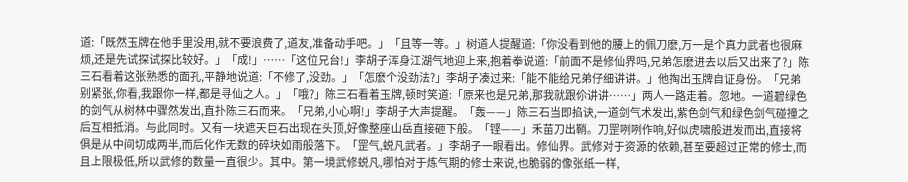道:「既然玉牌在他手里没用,就不要浪费了,道友,准备动手吧。」「且等一等。」树道人提醒道:「你没看到他的腰上的佩刀麽,万一是个真力武者也很麻烦,还是先试探试探比较好。」「成!」……「这位兄台!」李胡子浑身江湖气地迎上来,抱着拳说道:「前面不是修仙界吗,兄弟怎麽进去以后又出来了?」陈三石看着这张熟悉的面孔,平静地说道:「不修了,没劲。」「怎麽个没劲法?」李胡子凑过来:「能不能给兄弟仔细讲讲。」他掏出玉牌自证身份。「兄弟别紧张,你看,我跟你一样,都是寻仙之人。」「哦?」陈三石看着玉牌,顿时笑道:「原来也是兄弟,那我就跟伱讲讲……」两人一路走着。忽地。一道碧绿色的剑气从树林中骤然发出,直扑陈三石而来。「兄弟,小心啊!」李胡子大声提醒。「轰——」陈三石当即掐诀,一道剑气术发出,紫色剑气和绿色剑气碰撞之后互相抵消。与此同时。又有一块遮天巨石出现在头顶,好像整座山岳直接砸下般。「铿——」禾苗刀出鞘。刀罡咧咧作响,好似虎啸般迸发而出,直接将俱是从中间切成两半,而后化作无数的碎块如雨般落下。「罡气,蜕凡武者。」李胡子一眼看出。修仙界。武修对于资源的依赖,甚至要超过正常的修士,而且上限极低,所以武修的数量一直很少。其中。第一境武修蜕凡,哪怕对于炼气期的修士来说,也脆弱的像张纸一样,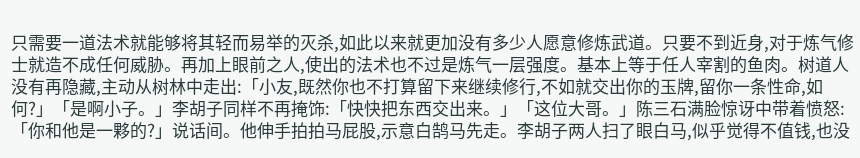只需要一道法术就能够将其轻而易举的灭杀,如此以来就更加没有多少人愿意修炼武道。只要不到近身,对于炼气修士就造不成任何威胁。再加上眼前之人,使出的法术也不过是炼气一层强度。基本上等于任人宰割的鱼肉。树道人没有再隐藏,主动从树林中走出:「小友,既然你也不打算留下来继续修行,不如就交出你的玉牌,留你一条性命,如何?」「是啊小子。」李胡子同样不再掩饰:「快快把东西交出来。」「这位大哥。」陈三石满脸惊讶中带着愤怒:「你和他是一夥的?」说话间。他伸手拍拍马屁股,示意白鹄马先走。李胡子两人扫了眼白马,似乎觉得不值钱,也没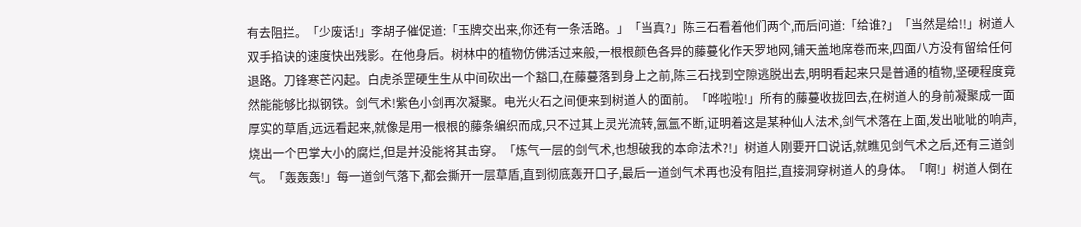有去阻拦。「少废话!」李胡子催促道:「玉牌交出来,你还有一条活路。」「当真?」陈三石看着他们两个,而后问道:「给谁?」「当然是给!!」树道人双手掐诀的速度快出残影。在他身后。树林中的植物仿佛活过来般,一根根颜色各异的藤蔓化作天罗地网,铺天盖地席卷而来,四面八方没有留给任何退路。刀锋寒芒闪起。白虎杀罡硬生生从中间砍出一个豁口,在藤蔓落到身上之前,陈三石找到空隙逃脱出去,明明看起来只是普通的植物,坚硬程度竟然能能够比拟钢铁。剑气术!紫色小剑再次凝聚。电光火石之间便来到树道人的面前。「哗啦啦!」所有的藤蔓收拢回去,在树道人的身前凝聚成一面厚实的草盾,远远看起来,就像是用一根根的藤条编织而成,只不过其上灵光流转,氤氲不断,证明着这是某种仙人法术,剑气术落在上面,发出呲呲的响声,烧出一个巴掌大小的腐烂,但是并没能将其击穿。「炼气一层的剑气术,也想破我的本命法术?!」树道人刚要开口说话,就瞧见剑气术之后,还有三道剑气。「轰轰轰!」每一道剑气落下,都会撕开一层草盾,直到彻底轰开口子,最后一道剑气术再也没有阻拦,直接洞穿树道人的身体。「啊!」树道人倒在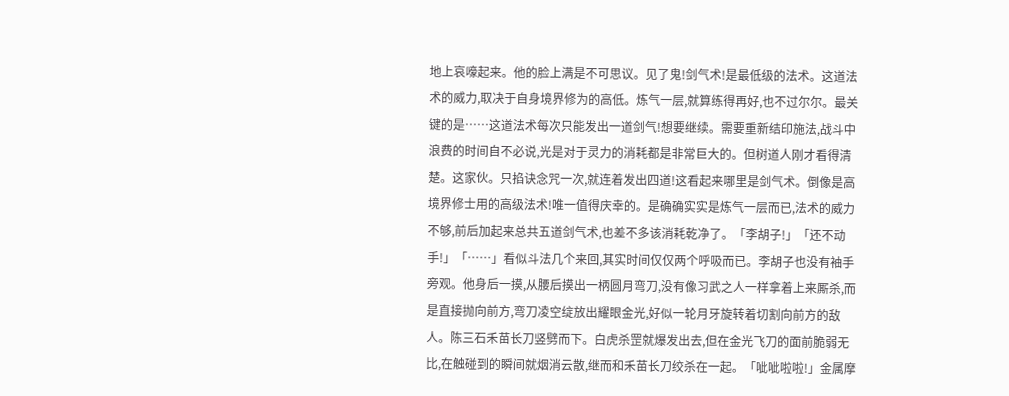地上哀嚎起来。他的脸上满是不可思议。见了鬼!剑气术!是最低级的法术。这道法术的威力,取决于自身境界修为的高低。炼气一层,就算练得再好,也不过尔尔。最关键的是……这道法术每次只能发出一道剑气!想要继续。需要重新结印施法,战斗中浪费的时间自不必说,光是对于灵力的消耗都是非常巨大的。但树道人刚才看得清楚。这家伙。只掐诀念咒一次,就连着发出四道!这看起来哪里是剑气术。倒像是高境界修士用的高级法术!唯一值得庆幸的。是确确实实是炼气一层而已,法术的威力不够,前后加起来总共五道剑气术,也差不多该消耗乾净了。「李胡子!」「还不动手!」「……」看似斗法几个来回,其实时间仅仅两个呼吸而已。李胡子也没有袖手旁观。他身后一摸,从腰后摸出一柄圆月弯刀,没有像习武之人一样拿着上来厮杀,而是直接抛向前方,弯刀凌空绽放出耀眼金光,好似一轮月牙旋转着切割向前方的敌人。陈三石禾苗长刀竖劈而下。白虎杀罡就爆发出去,但在金光飞刀的面前脆弱无比,在触碰到的瞬间就烟消云散,继而和禾苗长刀绞杀在一起。「呲呲啦啦!」金属摩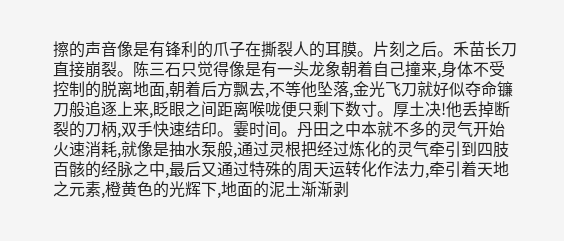擦的声音像是有锋利的爪子在撕裂人的耳膜。片刻之后。禾苗长刀直接崩裂。陈三石只觉得像是有一头龙象朝着自己撞来,身体不受控制的脱离地面,朝着后方飘去,不等他坠落,金光飞刀就好似夺命镰刀般追逐上来,眨眼之间距离喉咙便只剩下数寸。厚土决!他丢掉断裂的刀柄,双手快速结印。霎时间。丹田之中本就不多的灵气开始火速消耗,就像是抽水泵般,通过灵根把经过炼化的灵气牵引到四肢百骸的经脉之中,最后又通过特殊的周天运转化作法力,牵引着天地之元素,橙黄色的光辉下,地面的泥土渐渐剥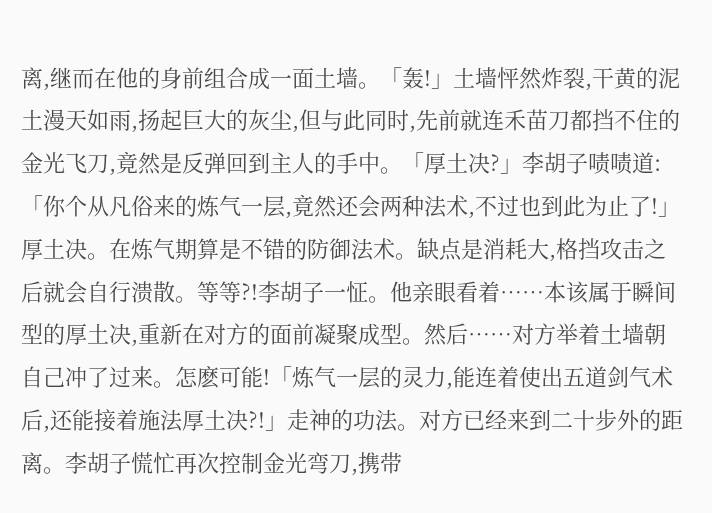离,继而在他的身前组合成一面土墙。「轰!」土墙怦然炸裂,干黄的泥土漫天如雨,扬起巨大的灰尘,但与此同时,先前就连禾苗刀都挡不住的金光飞刀,竟然是反弹回到主人的手中。「厚土决?」李胡子啧啧道:「你个从凡俗来的炼气一层,竟然还会两种法术,不过也到此为止了!」厚土决。在炼气期算是不错的防御法术。缺点是消耗大,格挡攻击之后就会自行溃散。等等?!李胡子一怔。他亲眼看着……本该属于瞬间型的厚土决,重新在对方的面前凝聚成型。然后……对方举着土墙朝自己冲了过来。怎麽可能!「炼气一层的灵力,能连着使出五道剑气术后,还能接着施法厚土决?!」走神的功法。对方已经来到二十步外的距离。李胡子慌忙再次控制金光弯刀,携带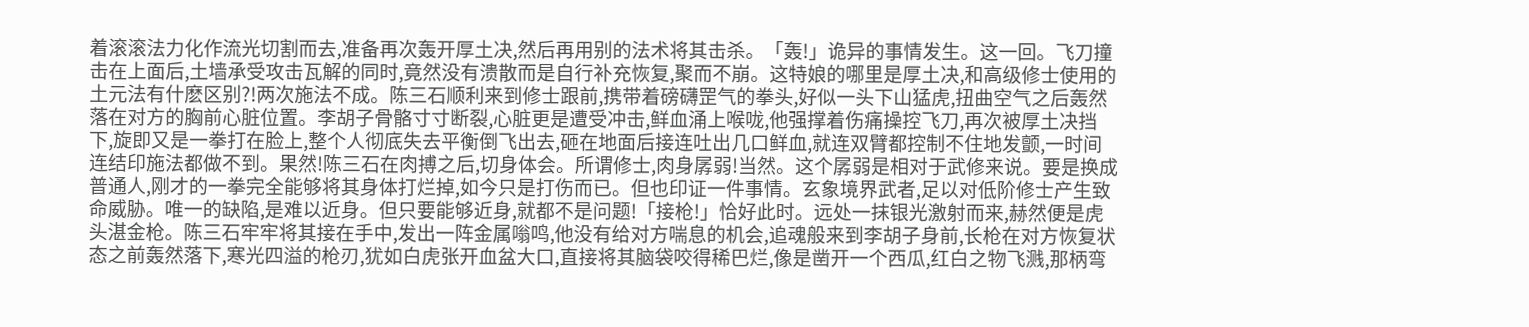着滚滚法力化作流光切割而去,准备再次轰开厚土决,然后再用别的法术将其击杀。「轰!」诡异的事情发生。这一回。飞刀撞击在上面后,土墙承受攻击瓦解的同时,竟然没有溃散而是自行补充恢复,聚而不崩。这特娘的哪里是厚土决,和高级修士使用的土元法有什麽区别?!两次施法不成。陈三石顺利来到修士跟前,携带着磅礴罡气的拳头,好似一头下山猛虎,扭曲空气之后轰然落在对方的胸前心脏位置。李胡子骨骼寸寸断裂,心脏更是遭受冲击,鲜血涌上喉咙,他强撑着伤痛操控飞刀,再次被厚土决挡下,旋即又是一拳打在脸上,整个人彻底失去平衡倒飞出去,砸在地面后接连吐出几口鲜血,就连双臂都控制不住地发颤,一时间连结印施法都做不到。果然!陈三石在肉搏之后,切身体会。所谓修士,肉身孱弱!当然。这个孱弱是相对于武修来说。要是换成普通人,刚才的一拳完全能够将其身体打烂掉,如今只是打伤而已。但也印证一件事情。玄象境界武者,足以对低阶修士产生致命威胁。唯一的缺陷,是难以近身。但只要能够近身,就都不是问题!「接枪!」恰好此时。远处一抹银光激射而来,赫然便是虎头湛金枪。陈三石牢牢将其接在手中,发出一阵金属嗡鸣,他没有给对方喘息的机会,追魂般来到李胡子身前,长枪在对方恢复状态之前轰然落下,寒光四溢的枪刃,犹如白虎张开血盆大口,直接将其脑袋咬得稀巴烂,像是凿开一个西瓜,红白之物飞溅,那柄弯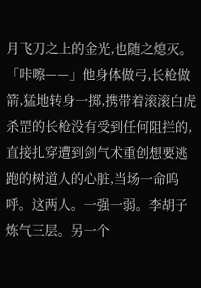月飞刀之上的金光,也随之熄灭。「咔嚓——」他身体做弓,长枪做箭,猛地转身一掷,携带着滚滚白虎杀罡的长枪没有受到任何阻拦的,直接扎穿遭到剑气术重创想要逃跑的树道人的心脏,当场一命呜呼。这两人。一强一弱。李胡子炼气三层。另一个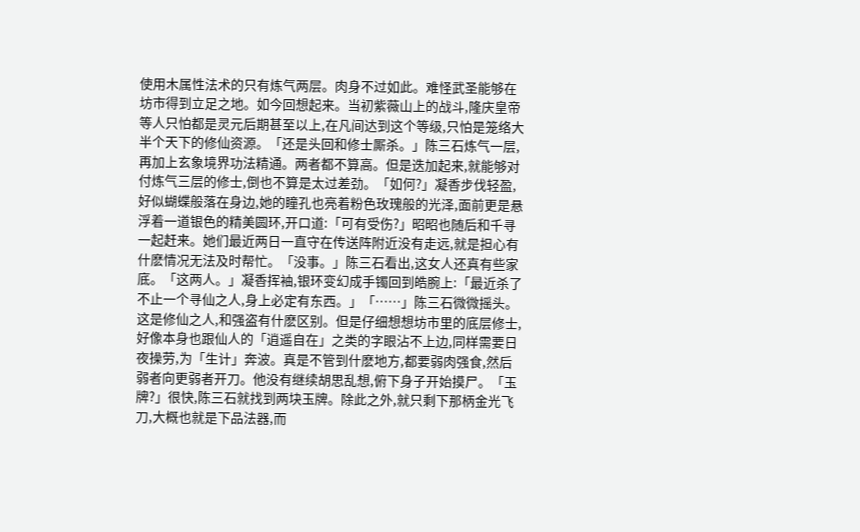使用木属性法术的只有炼气两层。肉身不过如此。难怪武圣能够在坊市得到立足之地。如今回想起来。当初紫薇山上的战斗,隆庆皇帝等人只怕都是灵元后期甚至以上,在凡间达到这个等级,只怕是笼络大半个天下的修仙资源。「还是头回和修士厮杀。」陈三石炼气一层,再加上玄象境界功法精通。两者都不算高。但是迭加起来,就能够对付炼气三层的修士,倒也不算是太过差劲。「如何?」凝香步伐轻盈,好似蝴蝶般落在身边,她的瞳孔也亮着粉色玫瑰般的光泽,面前更是悬浮着一道银色的精美圆环,开口道:「可有受伤?」昭昭也随后和千寻一起赶来。她们最近两日一直守在传送阵附近没有走远,就是担心有什麽情况无法及时帮忙。「没事。」陈三石看出,这女人还真有些家底。「这两人。」凝香挥袖,银环变幻成手镯回到皓腕上:「最近杀了不止一个寻仙之人,身上必定有东西。」「……」陈三石微微摇头。这是修仙之人,和强盗有什麽区别。但是仔细想想坊市里的底层修士,好像本身也跟仙人的「逍遥自在」之类的字眼沾不上边,同样需要日夜操劳,为「生计」奔波。真是不管到什麽地方,都要弱肉强食,然后弱者向更弱者开刀。他没有继续胡思乱想,俯下身子开始摸尸。「玉牌?」很快,陈三石就找到两块玉牌。除此之外,就只剩下那柄金光飞刀,大概也就是下品法器,而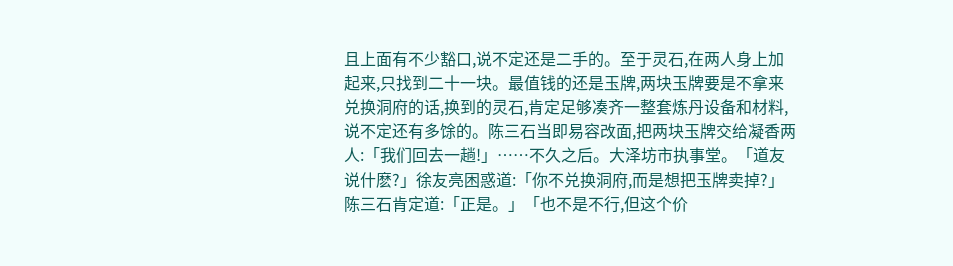且上面有不少豁口,说不定还是二手的。至于灵石,在两人身上加起来,只找到二十一块。最值钱的还是玉牌,两块玉牌要是不拿来兑换洞府的话,换到的灵石,肯定足够凑齐一整套炼丹设备和材料,说不定还有多馀的。陈三石当即易容改面,把两块玉牌交给凝香两人:「我们回去一趟!」……不久之后。大泽坊市执事堂。「道友说什麽?」徐友亮困惑道:「你不兑换洞府,而是想把玉牌卖掉?」陈三石肯定道:「正是。」「也不是不行,但这个价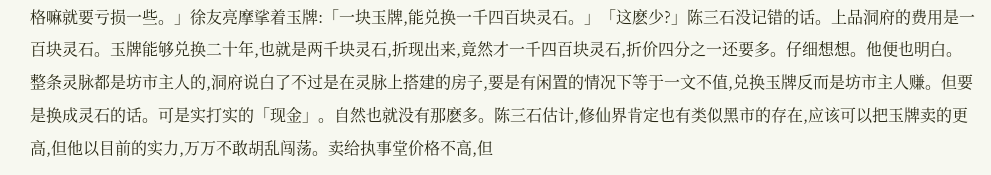格嘛就要亏损一些。」徐友亮摩挲着玉牌:「一块玉牌,能兑换一千四百块灵石。」「这麽少?」陈三石没记错的话。上品洞府的费用是一百块灵石。玉牌能够兑换二十年,也就是两千块灵石,折现出来,竟然才一千四百块灵石,折价四分之一还要多。仔细想想。他便也明白。整条灵脉都是坊市主人的,洞府说白了不过是在灵脉上搭建的房子,要是有闲置的情况下等于一文不值,兑换玉牌反而是坊市主人赚。但要是换成灵石的话。可是实打实的「现金」。自然也就没有那麽多。陈三石估计,修仙界肯定也有类似黑市的存在,应该可以把玉牌卖的更高,但他以目前的实力,万万不敢胡乱闯荡。卖给执事堂价格不高,但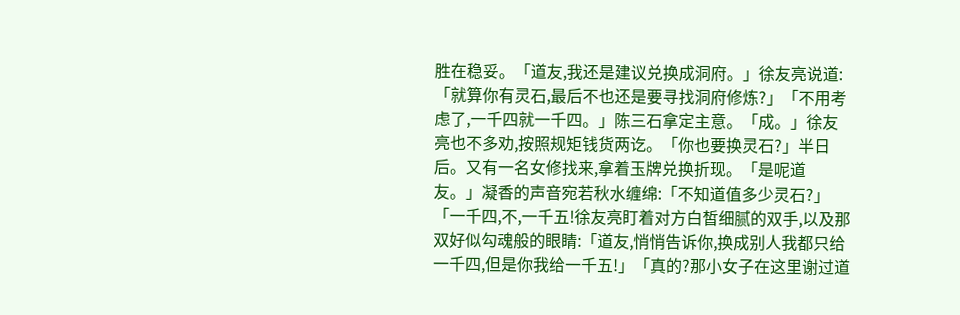胜在稳妥。「道友,我还是建议兑换成洞府。」徐友亮说道:「就算你有灵石,最后不也还是要寻找洞府修炼?」「不用考虑了,一千四就一千四。」陈三石拿定主意。「成。」徐友亮也不多劝,按照规矩钱货两讫。「你也要换灵石?」半日后。又有一名女修找来,拿着玉牌兑换折现。「是呢道友。」凝香的声音宛若秋水缠绵:「不知道值多少灵石?」「一千四,不,一千五!徐友亮盯着对方白皙细腻的双手,以及那双好似勾魂般的眼睛:「道友,悄悄告诉你,换成别人我都只给一千四,但是你我给一千五!」「真的?那小女子在这里谢过道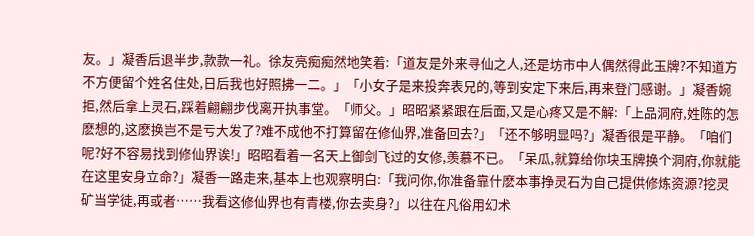友。」凝香后退半步,款款一礼。徐友亮痴痴然地笑着:「道友是外来寻仙之人,还是坊市中人偶然得此玉牌?不知道方不方便留个姓名住处,日后我也好照拂一二。」「小女子是来投奔表兄的,等到安定下来后,再来登门感谢。」凝香婉拒,然后拿上灵石,踩着翩翩步伐离开执事堂。「师父。」昭昭紧紧跟在后面,又是心疼又是不解:「上品洞府,姓陈的怎麽想的,这麽换岂不是亏大发了?难不成他不打算留在修仙界,准备回去?」「还不够明显吗?」凝香很是平静。「咱们呢?好不容易找到修仙界诶!」昭昭看着一名天上御剑飞过的女修,羡慕不已。「呆瓜,就算给你块玉牌换个洞府,你就能在这里安身立命?」凝香一路走来,基本上也观察明白:「我问你,你准备靠什麽本事挣灵石为自己提供修炼资源?挖灵矿当学徒,再或者……我看这修仙界也有青楼,你去卖身?」以往在凡俗用幻术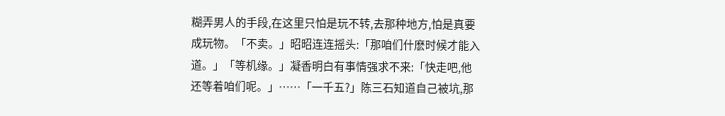糊弄男人的手段,在这里只怕是玩不转,去那种地方,怕是真要成玩物。「不卖。」昭昭连连摇头:「那咱们什麽时候才能入道。」「等机缘。」凝香明白有事情强求不来:「快走吧,他还等着咱们呢。」……「一千五?」陈三石知道自己被坑,那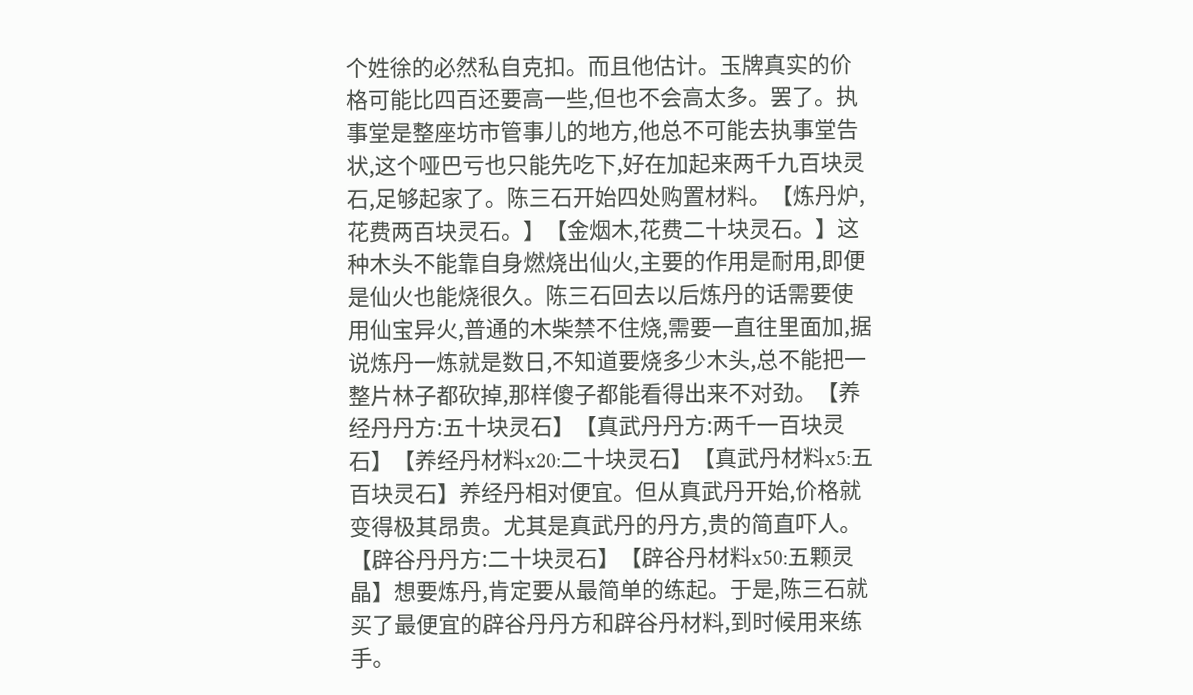个姓徐的必然私自克扣。而且他估计。玉牌真实的价格可能比四百还要高一些,但也不会高太多。罢了。执事堂是整座坊市管事儿的地方,他总不可能去执事堂告状,这个哑巴亏也只能先吃下,好在加起来两千九百块灵石,足够起家了。陈三石开始四处购置材料。【炼丹炉,花费两百块灵石。】【金烟木,花费二十块灵石。】这种木头不能靠自身燃烧出仙火,主要的作用是耐用,即便是仙火也能烧很久。陈三石回去以后炼丹的话需要使用仙宝异火,普通的木柴禁不住烧,需要一直往里面加,据说炼丹一炼就是数日,不知道要烧多少木头,总不能把一整片林子都砍掉,那样傻子都能看得出来不对劲。【养经丹丹方:五十块灵石】【真武丹丹方:两千一百块灵石】【养经丹材料x20:二十块灵石】【真武丹材料x5:五百块灵石】养经丹相对便宜。但从真武丹开始,价格就变得极其昂贵。尤其是真武丹的丹方,贵的简直吓人。【辟谷丹丹方:二十块灵石】【辟谷丹材料x50:五颗灵晶】想要炼丹,肯定要从最简单的练起。于是,陈三石就买了最便宜的辟谷丹丹方和辟谷丹材料,到时候用来练手。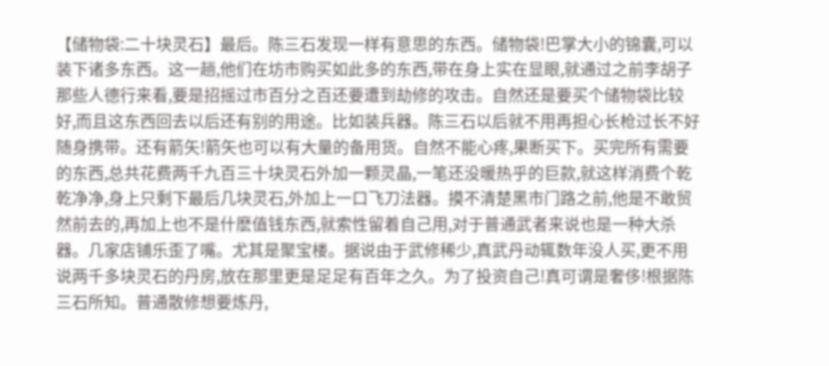【储物袋:二十块灵石】最后。陈三石发现一样有意思的东西。储物袋!巴掌大小的锦囊,可以装下诸多东西。这一趟,他们在坊市购买如此多的东西,带在身上实在显眼,就通过之前李胡子那些人德行来看,要是招摇过市百分之百还要遭到劫修的攻击。自然还是要买个储物袋比较好,而且这东西回去以后还有别的用途。比如装兵器。陈三石以后就不用再担心长枪过长不好随身携带。还有箭矢!箭矢也可以有大量的备用货。自然不能心疼,果断买下。买完所有需要的东西,总共花费两千九百三十块灵石外加一颗灵晶,一笔还没暖热乎的巨款,就这样消费个乾乾净净,身上只剩下最后几块灵石,外加上一口飞刀法器。摸不清楚黑市门路之前,他是不敢贸然前去的,再加上也不是什麽值钱东西,就索性留着自己用,对于普通武者来说也是一种大杀器。几家店铺乐歪了嘴。尤其是聚宝楼。据说由于武修稀少,真武丹动辄数年没人买,更不用说两千多块灵石的丹房,放在那里更是足足有百年之久。为了投资自己!真可谓是奢侈!根据陈三石所知。普通散修想要炼丹,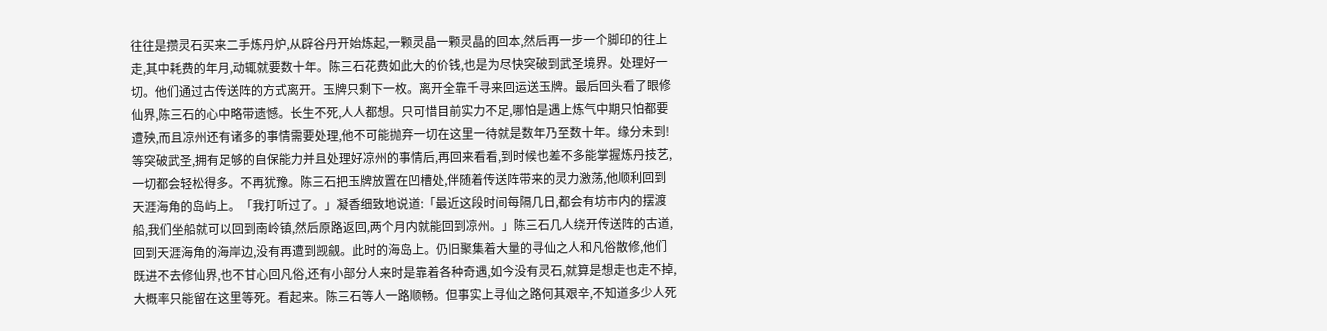往往是攒灵石买来二手炼丹炉,从辟谷丹开始炼起,一颗灵晶一颗灵晶的回本,然后再一步一个脚印的往上走,其中耗费的年月,动辄就要数十年。陈三石花费如此大的价钱,也是为尽快突破到武圣境界。处理好一切。他们通过古传送阵的方式离开。玉牌只剩下一枚。离开全靠千寻来回运送玉牌。最后回头看了眼修仙界,陈三石的心中略带遗憾。长生不死,人人都想。只可惜目前实力不足,哪怕是遇上炼气中期只怕都要遭殃,而且凉州还有诸多的事情需要处理,他不可能抛弃一切在这里一待就是数年乃至数十年。缘分未到!等突破武圣,拥有足够的自保能力并且处理好凉州的事情后,再回来看看,到时候也差不多能掌握炼丹技艺,一切都会轻松得多。不再犹豫。陈三石把玉牌放置在凹槽处,伴随着传送阵带来的灵力激荡,他顺利回到天涯海角的岛屿上。「我打听过了。」凝香细致地说道:「最近这段时间每隔几日,都会有坊市内的摆渡船,我们坐船就可以回到南岭镇,然后原路返回,两个月内就能回到凉州。」陈三石几人绕开传送阵的古道,回到天涯海角的海岸边,没有再遭到觊觎。此时的海岛上。仍旧聚集着大量的寻仙之人和凡俗散修,他们既进不去修仙界,也不甘心回凡俗,还有小部分人来时是靠着各种奇遇,如今没有灵石,就算是想走也走不掉,大概率只能留在这里等死。看起来。陈三石等人一路顺畅。但事实上寻仙之路何其艰辛,不知道多少人死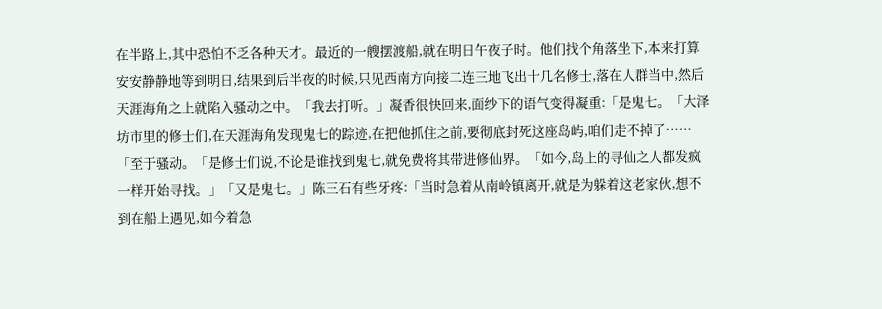在半路上,其中恐怕不乏各种天才。最近的一艘摆渡船,就在明日午夜子时。他们找个角落坐下,本来打算安安静静地等到明日,结果到后半夜的时候,只见西南方向接二连三地飞出十几名修士,落在人群当中,然后天涯海角之上就陷入骚动之中。「我去打听。」凝香很快回来,面纱下的语气变得凝重:「是鬼七。「大泽坊市里的修士们,在天涯海角发现鬼七的踪迹,在把他抓住之前,要彻底封死这座岛屿,咱们走不掉了……「至于骚动。「是修士们说,不论是谁找到鬼七,就免费将其带进修仙界。「如今,岛上的寻仙之人都发疯一样开始寻找。」「又是鬼七。」陈三石有些牙疼:「当时急着从南岭镇离开,就是为躲着这老家伙,想不到在船上遇见,如今着急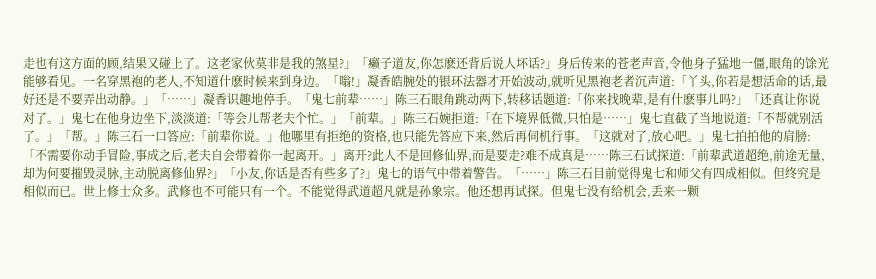走也有这方面的顾,结果又碰上了。这老家伙莫非是我的煞星?」「癞子道友,你怎麽还背后说人坏话?」身后传来的苍老声音,令他身子猛地一僵,眼角的馀光能够看见。一名穿黑袍的老人,不知道什麽时候来到身边。「嗡!」凝香皓腕处的银环法器才开始波动,就听见黑袍老者沉声道:「丫头,你若是想活命的话,最好还是不要弄出动静。」「……」凝香识趣地停手。「鬼七前辈……」陈三石眼角跳动两下,转移话题道:「你来找晚辈,是有什麽事儿吗?」「还真让你说对了。」鬼七在他身边坐下,淡淡道:「等会儿帮老夫个忙。」「前辈。」陈三石婉拒道:「在下境界低微,只怕是……」鬼七直截了当地说道:「不帮就别活了。」「帮。」陈三石一口答应:「前辈你说。」他哪里有拒绝的资格,也只能先答应下来,然后再伺机行事。「这就对了,放心吧。」鬼七拍拍他的肩膀:「不需要你动手冒险,事成之后,老夫自会带着你一起离开。」离开?此人不是回修仙界,而是要走?难不成真是……陈三石试探道:「前辈武道超绝,前途无量,却为何要摧毁灵脉,主动脱离修仙界?」「小友,你话是否有些多了?」鬼七的语气中带着警告。「……」陈三石目前觉得鬼七和师父有四成相似。但终究是相似而已。世上修士众多。武修也不可能只有一个。不能觉得武道超凡就是孙象宗。他还想再试探。但鬼七没有给机会,丢来一颗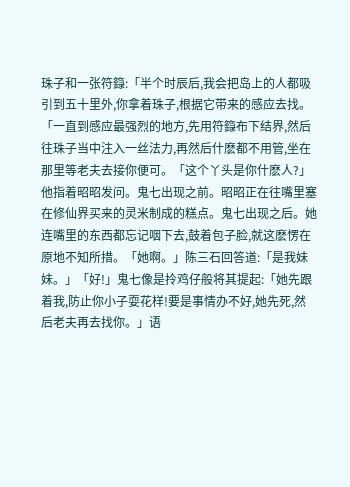珠子和一张符籙:「半个时辰后,我会把岛上的人都吸引到五十里外,你拿着珠子,根据它带来的感应去找。「一直到感应最强烈的地方,先用符籙布下结界,然后往珠子当中注入一丝法力,再然后什麽都不用管,坐在那里等老夫去接你便可。「这个丫头是你什麽人?」他指着昭昭发问。鬼七出现之前。昭昭正在往嘴里塞在修仙界买来的灵米制成的糕点。鬼七出现之后。她连嘴里的东西都忘记咽下去,鼓着包子脸,就这麽愣在原地不知所措。「她啊。」陈三石回答道:「是我妹妹。」「好!」鬼七像是拎鸡仔般将其提起:「她先跟着我,防止你小子耍花样!要是事情办不好,她先死,然后老夫再去找你。」语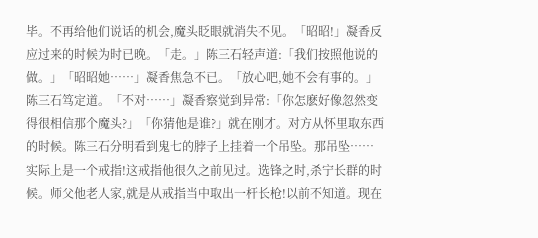毕。不再给他们说话的机会,魔头眨眼就消失不见。「昭昭!」凝香反应过来的时候为时已晚。「走。」陈三石轻声道:「我们按照他说的做。」「昭昭她……」凝香焦急不已。「放心吧,她不会有事的。」陈三石笃定道。「不对……」凝香察觉到异常:「你怎麽好像忽然变得很相信那个魔头?」「你猜他是谁?」就在刚才。对方从怀里取东西的时候。陈三石分明看到鬼七的脖子上挂着一个吊坠。那吊坠……实际上是一个戒指!这戒指他很久之前见过。选锋之时,杀宁长群的时候。师父他老人家,就是从戒指当中取出一杆长枪!以前不知道。现在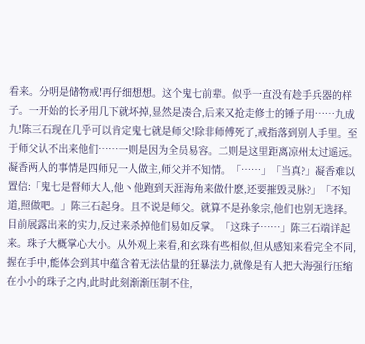看来。分明是储物戒!再仔细想想。这个鬼七前辈。似乎一直没有趁手兵器的样子。一开始的长矛用几下就坏掉,显然是凑合,后来又抢走修士的锤子用……九成九!陈三石现在几乎可以肯定鬼七就是师父!除非师傅死了,戒指落到别人手里。至于师父认不出来他们……一则是因为全员易容。二则是这里距离凉州太过遥远。凝香两人的事情是四师兄一人做主,师父并不知情。「……」「当真?」凝香难以置信:「鬼七是督师大人,他丶他跑到天涯海角来做什麽,还要摧毁灵脉?」「不知道,照做吧。」陈三石起身。且不说是师父。就算不是孙象宗,他们也别无选择。目前展露出来的实力,反过来杀掉他们易如反掌。「这珠子……」陈三石端详起来。珠子大概掌心大小。从外观上来看,和玄珠有些相似,但从感知来看完全不同,握在手中,能体会到其中蕴含着无法估量的狂暴法力,就像是有人把大海强行压缩在小小的珠子之内,此时此刻渐渐压制不住,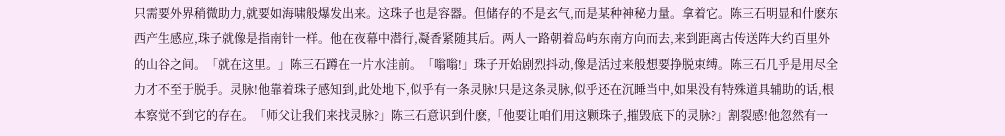只需要外界稍微助力,就要如海啸般爆发出来。这珠子也是容器。但储存的不是玄气,而是某种神秘力量。拿着它。陈三石明显和什麽东西产生感应,珠子就像是指南针一样。他在夜幕中潜行,凝香紧随其后。两人一路朝着岛屿东南方向而去,来到距离古传送阵大约百里外的山谷之间。「就在这里。」陈三石蹲在一片水洼前。「嗡嗡!」珠子开始剧烈抖动,像是活过来般想要挣脱束缚。陈三石几乎是用尽全力才不至于脱手。灵脉!他靠着珠子感知到,此处地下,似乎有一条灵脉!只是这条灵脉,似乎还在沉睡当中,如果没有特殊道具辅助的话,根本察觉不到它的存在。「师父让我们来找灵脉?」陈三石意识到什麽,「他要让咱们用这颗珠子,摧毁底下的灵脉?」割裂感!他忽然有一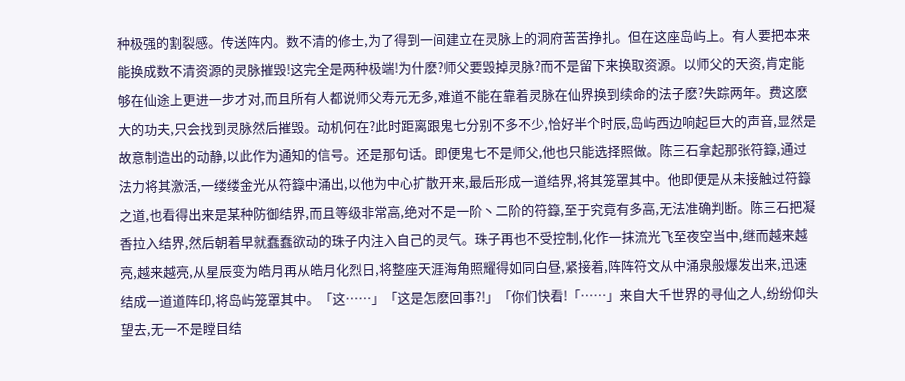种极强的割裂感。传送阵内。数不清的修士,为了得到一间建立在灵脉上的洞府苦苦挣扎。但在这座岛屿上。有人要把本来能换成数不清资源的灵脉摧毁!这完全是两种极端!为什麽?师父要毁掉灵脉?而不是留下来换取资源。以师父的天资,肯定能够在仙途上更进一步才对,而且所有人都说师父寿元无多,难道不能在靠着灵脉在仙界换到续命的法子麽?失踪两年。费这麽大的功夫,只会找到灵脉然后摧毁。动机何在?此时距离跟鬼七分别不多不少,恰好半个时辰,岛屿西边响起巨大的声音,显然是故意制造出的动静,以此作为通知的信号。还是那句话。即便鬼七不是师父,他也只能选择照做。陈三石拿起那张符籙,通过法力将其激活,一缕缕金光从符籙中涌出,以他为中心扩散开来,最后形成一道结界,将其笼罩其中。他即便是从未接触过符籙之道,也看得出来是某种防御结界,而且等级非常高,绝对不是一阶丶二阶的符籙,至于究竟有多高,无法准确判断。陈三石把凝香拉入结界,然后朝着早就蠢蠢欲动的珠子内注入自己的灵气。珠子再也不受控制,化作一抹流光飞至夜空当中,继而越来越亮,越来越亮,从星辰变为皓月再从皓月化烈日,将整座天涯海角照耀得如同白昼,紧接着,阵阵符文从中涌泉般爆发出来,迅速结成一道道阵印,将岛屿笼罩其中。「这……」「这是怎麽回事?!」「你们快看!「……」来自大千世界的寻仙之人,纷纷仰头望去,无一不是瞠目结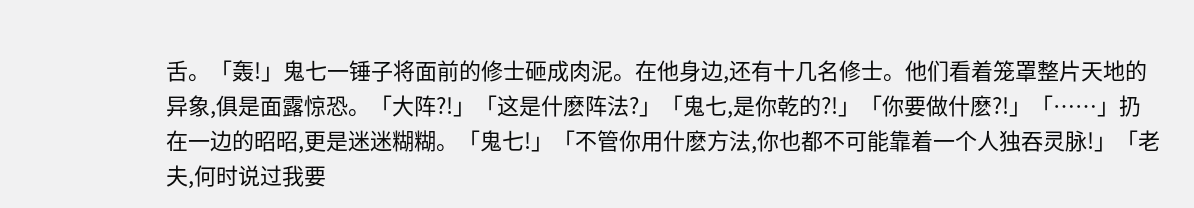舌。「轰!」鬼七一锤子将面前的修士砸成肉泥。在他身边,还有十几名修士。他们看着笼罩整片天地的异象,俱是面露惊恐。「大阵?!」「这是什麽阵法?」「鬼七,是你乾的?!」「你要做什麽?!」「……」扔在一边的昭昭,更是迷迷糊糊。「鬼七!」「不管你用什麽方法,你也都不可能靠着一个人独吞灵脉!」「老夫,何时说过我要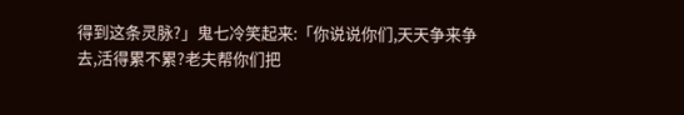得到这条灵脉?」鬼七冷笑起来:「你说说你们,天天争来争去,活得累不累?老夫帮你们把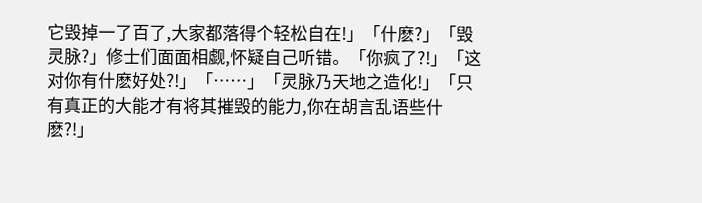它毁掉一了百了,大家都落得个轻松自在!」「什麽?」「毁灵脉?」修士们面面相觑,怀疑自己听错。「你疯了?!」「这对你有什麽好处?!」「……」「灵脉乃天地之造化!」「只有真正的大能才有将其摧毁的能力,你在胡言乱语些什麽?!」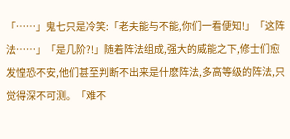「……」鬼七只是冷笑:「老夫能与不能,你们一看便知!」「这阵法……」「是几阶?!」随着阵法组成,强大的威能之下,修士们愈发惶恐不安,他们甚至判断不出来是什麽阵法,多高等级的阵法,只觉得深不可测。「难不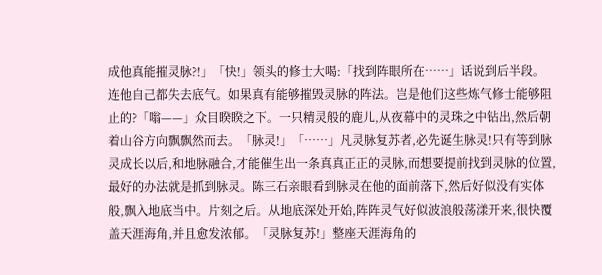成他真能摧灵脉?!」「快!」领头的修士大喝:「找到阵眼所在……」话说到后半段。连他自己都失去底气。如果真有能够摧毁灵脉的阵法。岂是他们这些炼气修士能够阻止的?「嗡——」众目睽睽之下。一只精灵般的鹿儿,从夜幕中的灵珠之中钻出,然后朝着山谷方向飘飘然而去。「脉灵!」「……」凡灵脉复苏者,必先诞生脉灵!只有等到脉灵成长以后,和地脉融合,才能催生出一条真真正正的灵脉,而想要提前找到灵脉的位置,最好的办法就是抓到脉灵。陈三石亲眼看到脉灵在他的面前落下,然后好似没有实体般,飘入地底当中。片刻之后。从地底深处开始,阵阵灵气好似波浪般荡漾开来,很快覆盖天涯海角,并且愈发浓郁。「灵脉复苏!」整座天涯海角的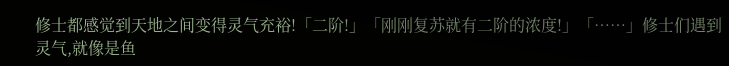修士都感觉到天地之间变得灵气充裕!「二阶!」「刚刚复苏就有二阶的浓度!」「……」修士们遇到灵气,就像是鱼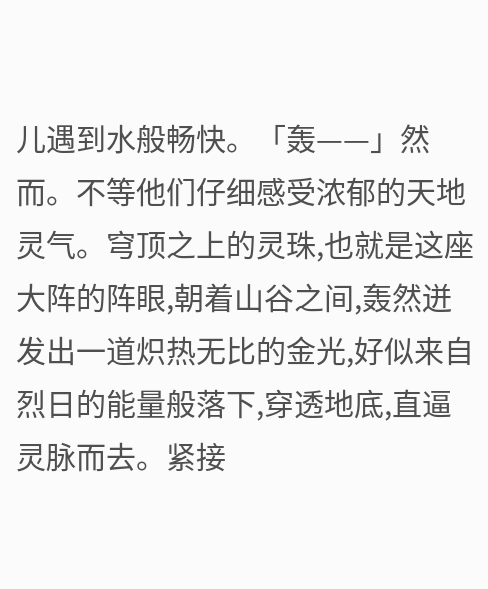儿遇到水般畅快。「轰——」然而。不等他们仔细感受浓郁的天地灵气。穹顶之上的灵珠,也就是这座大阵的阵眼,朝着山谷之间,轰然迸发出一道炽热无比的金光,好似来自烈日的能量般落下,穿透地底,直逼灵脉而去。紧接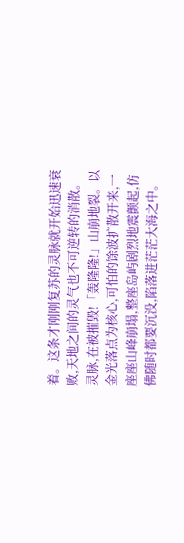着。这条才刚刚复苏的灵脉就开始迅速衰败,天地之间的灵气也不可逆转的消散。灵脉,在被摧毁!「轰隆隆!」山崩地裂。以金光落点为核心,可怕的馀波扩散开来,一座座山峰崩塌,整座岛屿剧烈地震颤起,仿佛随时都要沉没,陷落进茫茫大海之中。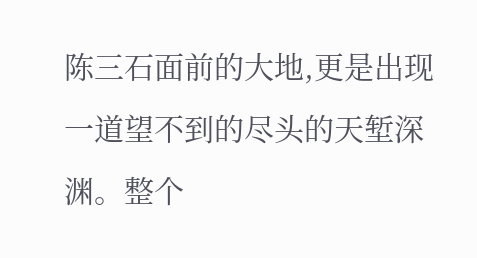陈三石面前的大地,更是出现一道望不到的尽头的天堑深渊。整个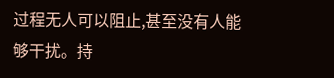过程无人可以阻止,甚至没有人能够干扰。持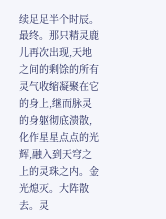续足足半个时辰。最终。那只精灵鹿儿再次出现,天地之间的剩馀的所有灵气收缩凝聚在它的身上,继而脉灵的身躯彻底溃散,化作星星点点的光辉,融入到天穹之上的灵珠之内。金光熄灭。大阵散去。灵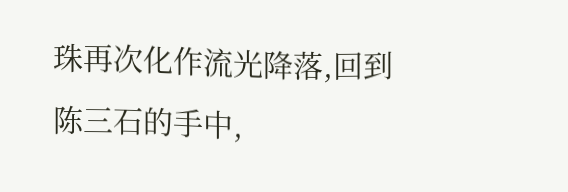珠再次化作流光降落,回到陈三石的手中,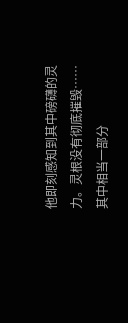他即刻感知到其中磅礴的灵力。灵根没有彻底摧毁……其中相当一部分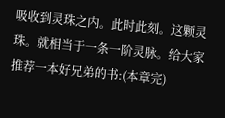吸收到灵珠之内。此时此刻。这颗灵珠。就相当于一条一阶灵脉。给大家推荐一本好兄弟的书:(本章完)